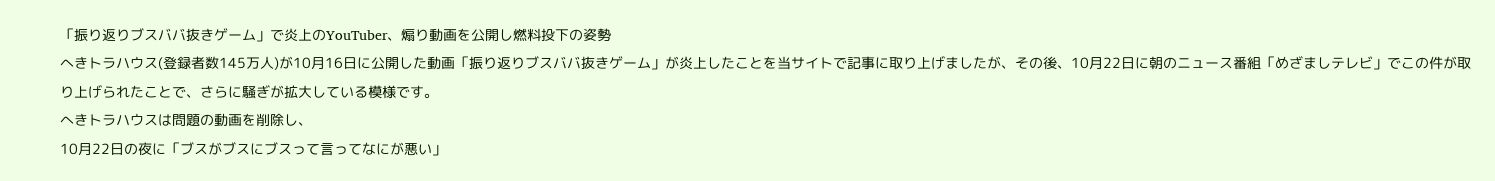「振り返りブスババ抜きゲーム」で炎上のYouTuber、煽り動画を公開し燃料投下の姿勢
へきトラハウス(登録者数145万人)が10月16日に公開した動画「振り返りブスババ抜きゲーム」が炎上したことを当サイトで記事に取り上げましたが、その後、10月22日に朝のニュース番組「めざましテレビ」でこの件が取り上げられたことで、さらに騒ぎが拡大している模様です。
へきトラハウスは問題の動画を削除し、
10月22日の夜に「ブスがブスにブスって言ってなにが悪い」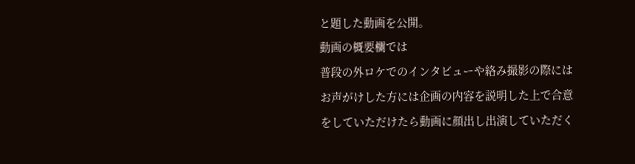と題した動画を公開。
動画の概要欄では
普段の外ロケでのインタビューや絡み撮影の際にはお声がけした方には企画の内容を説明した上で合意をしていただけたら動画に顔出し出演していただく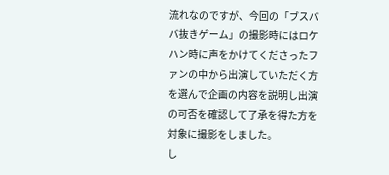流れなのですが、今回の「ブスババ抜きゲーム」の撮影時にはロケハン時に声をかけてくださったファンの中から出演していただく方を選んで企画の内容を説明し出演の可否を確認して了承を得た方を対象に撮影をしました。
し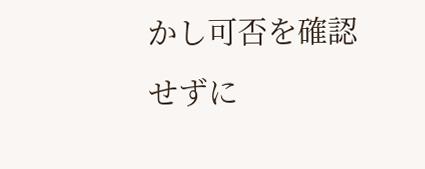かし可否を確認せずに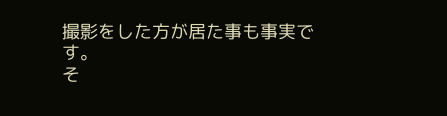撮影をした方が居た事も事実です。
そ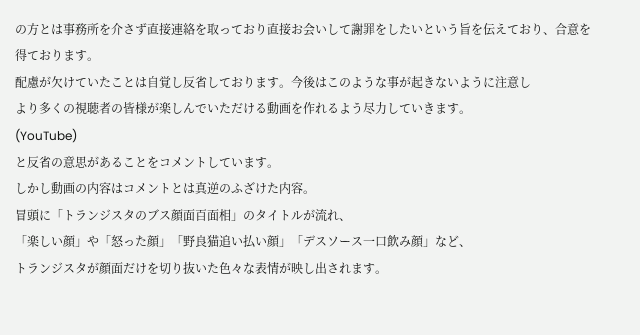の方とは事務所を介さず直接連絡を取っており直接お会いして謝罪をしたいという旨を伝えており、合意を得ております。
配慮が欠けていたことは自覚し反省しております。今後はこのような事が起きないように注意し
より多くの視聴者の皆様が楽しんでいただける動画を作れるよう尽力していきます。
(YouTube)
と反省の意思があることをコメントしています。
しかし動画の内容はコメントとは真逆のふざけた内容。
冒頭に「トランジスタのブス顔面百面相」のタイトルが流れ、
「楽しい顔」や「怒った顔」「野良猫追い払い顔」「デスソース一口飲み顔」など、
トランジスタが顔面だけを切り抜いた色々な表情が映し出されます。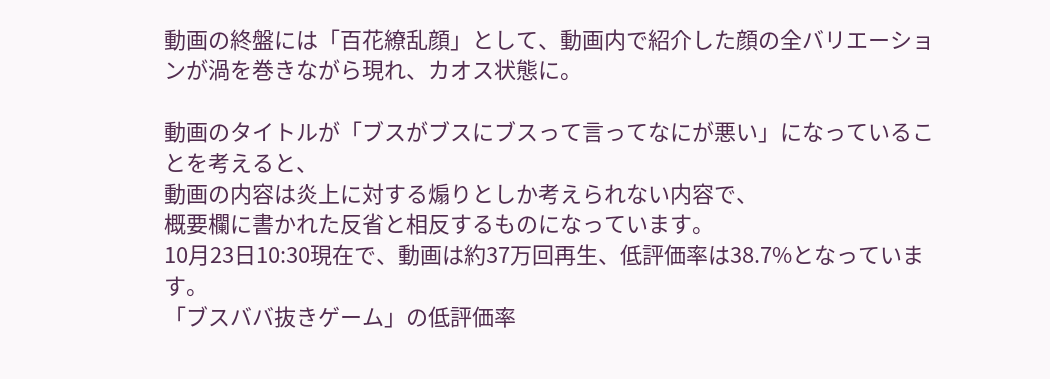動画の終盤には「百花繚乱顔」として、動画内で紹介した顔の全バリエーションが渦を巻きながら現れ、カオス状態に。

動画のタイトルが「ブスがブスにブスって言ってなにが悪い」になっていることを考えると、
動画の内容は炎上に対する煽りとしか考えられない内容で、
概要欄に書かれた反省と相反するものになっています。
10月23日10:30現在で、動画は約37万回再生、低評価率は38.7%となっています。
「ブスババ抜きゲーム」の低評価率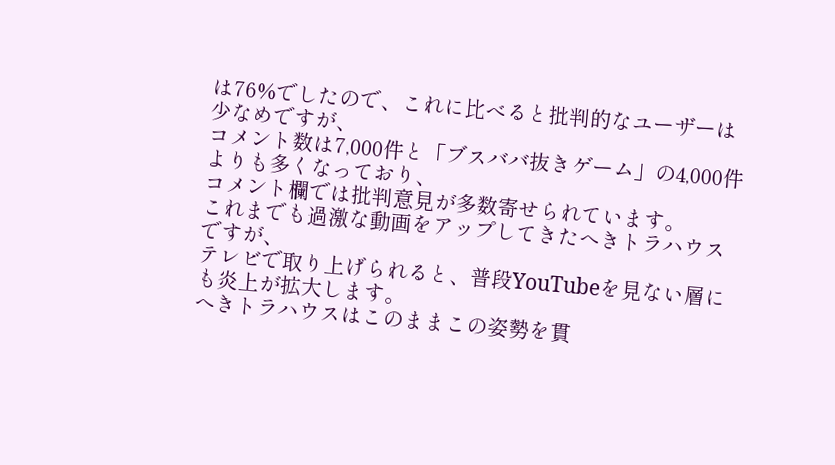は76%でしたので、これに比べると批判的なユーザーは少なめですが、
コメント数は7,000件と「ブスババ抜きゲーム」の4,000件よりも多くなっており、
コメント欄では批判意見が多数寄せられています。
これまでも過激な動画をアップしてきたへきトラハウスですが、
テレビで取り上げられると、普段YouTubeを見ない層にも炎上が拡大します。
へきトラハウスはこのままこの姿勢を貫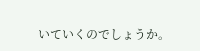いていくのでしょうか。